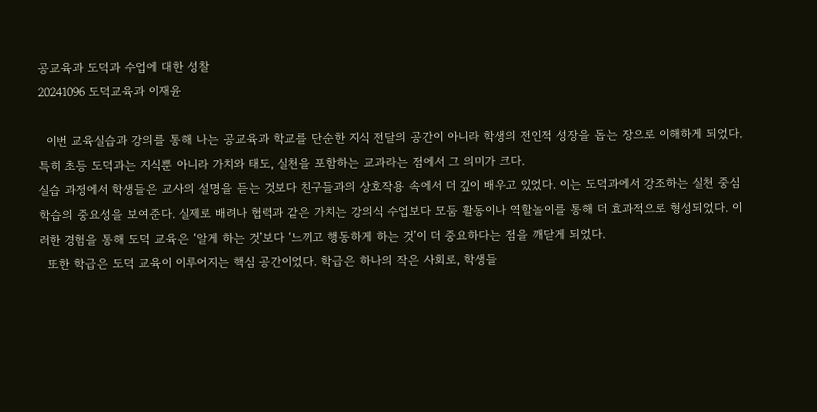공교육과 도덕과 수업에 대한 성찰
20241096 도덕교육과 이재윤

  이번 교육실습과 강의를 통해 나는 공교육과 학교를 단순한 지식 전달의 공간이 아니라 학생의 전인적 성장을 돕는 장으로 이해하게 되었다. 특히 초등 도덕과는 지식뿐 아니라 가치와 태도, 실천을 포함하는 교과라는 점에서 그 의미가 크다.
실습 과정에서 학생들은 교사의 설명을 듣는 것보다 친구들과의 상호작용 속에서 더 깊이 배우고 있었다. 이는 도덕과에서 강조하는 실천 중심 학습의 중요성을 보여준다. 실제로 배려나 협력과 같은 가치는 강의식 수업보다 모둠 활동이나 역할놀이를 통해 더 효과적으로 형성되었다. 이러한 경험을 통해 도덕 교육은 ‘알게 하는 것’보다 ‘느끼고 행동하게 하는 것’이 더 중요하다는 점을 깨닫게 되었다.
  또한 학급은 도덕 교육이 이루어지는 핵심 공간이었다. 학급은 하나의 작은 사회로, 학생들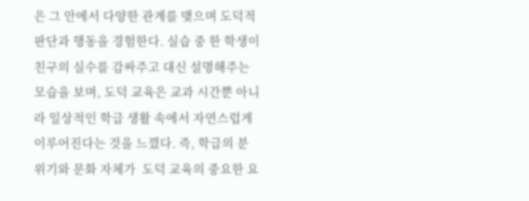은 그 안에서 다양한 관계를 맺으며 도덕적 판단과 행동을 경험한다. 실습 중 한 학생이 친구의 실수를 감싸주고 대신 설명해주는 모습을 보며, 도덕 교육은 교과 시간뿐 아니라 일상적인 학급 생활 속에서 자연스럽게 이루어진다는 것을 느꼈다. 즉, 학급의 분위기와 문화 자체가  도덕 교육의 중요한 요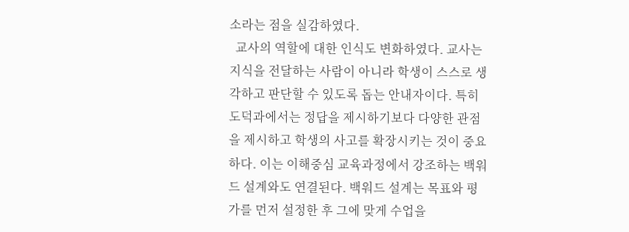소라는 점을 실감하였다.
  교사의 역할에 대한 인식도 변화하였다. 교사는 지식을 전달하는 사람이 아니라 학생이 스스로 생각하고 판단할 수 있도록 돕는 안내자이다. 특히 도덕과에서는 정답을 제시하기보다 다양한 관점을 제시하고 학생의 사고를 확장시키는 것이 중요하다. 이는 이해중심 교육과정에서 강조하는 백워드 설계와도 연결된다. 백워드 설계는 목표와 평가를 먼저 설정한 후 그에 맞게 수업을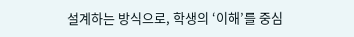설계하는 방식으로, 학생의 ‘이해’를 중심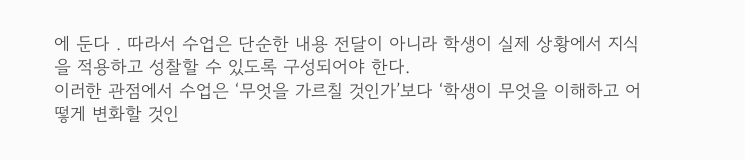에 둔다 . 따라서 수업은 단순한 내용 전달이 아니라 학생이 실제 상황에서 지식을 적용하고 성찰할 수 있도록 구성되어야 한다.
이러한 관점에서 수업은 ‘무엇을 가르칠 것인가’보다 ‘학생이 무엇을 이해하고 어떻게 변화할 것인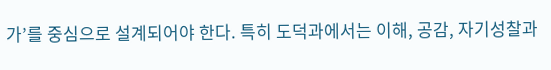가’를 중심으로 설계되어야 한다. 특히 도덕과에서는 이해, 공감, 자기성찰과